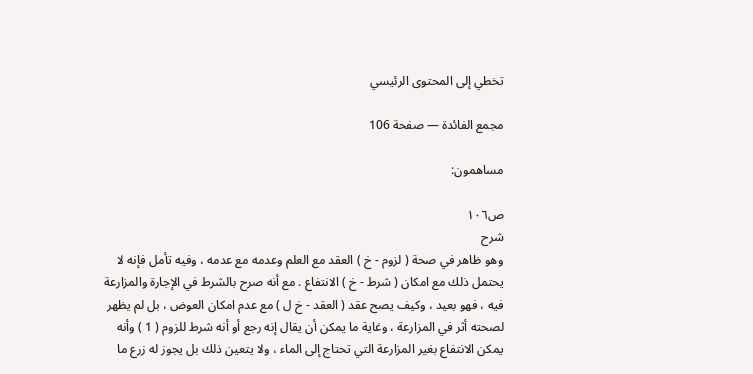تخطي إلى المحتوى الرئيسي

مجمع الفائدة — صفحة 106

مساهمون:

ص١٠٦
شرح
وهو ظاهر في صحة ( لزوم - خ ) العقد مع العلم وعدمه مع عدمه ، وفيه تأمل فإنه لا يحتمل ذلك مع امكان ( شرط - خ ) الانتفاع . مع أنه صرح بالشرط في الإجارة والمزارعة فيه ، فهو بعيد ، وكيف يصح عقد ( العقد - خ ل ) مع عدم امكان العوض ، بل لم يظهر لصحته أثر في المزارعة ، وغاية ما يمكن أن يقال إنه رجع أو أنه شرط للزوم ( 1 ) وأنه يمكن الانتفاع بغير المزارعة التي تحتاج إلى الماء ، ولا يتعين ذلك بل يجوز له زرع ما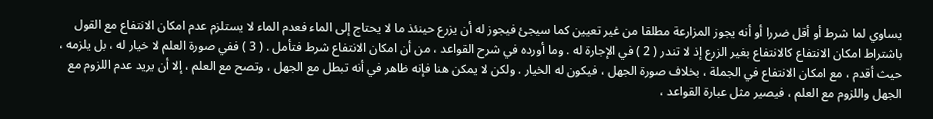يساوي لما شرط أو أقل ضررا أو أنه يجوز المزارعة مطلقا من غير تعيين كما سيجئ فيجوز له أن يزرع حينئذ ما لا يحتاج إلى الماء فعدم الماء لا يستلزم عدم امكان الانتفاع مع القول باشتراط امكان الانتفاع كالانتفاع بغير الزرع إذ لا تندر ( 2 ) في الإجارة له . وما أورده في شرح القواعد ، من أن امكان الانتفاع شرط فتأمل . ( 3 ) ففي صورة العلم لا خيار له ، بل يلزمه ، حيث أقدم ، مع امكان الانتفاع في الجملة ، بخلاف صورة الجهل ، فيكون له الخيار . ولكن لا يمكن هنا فإنه ظاهر في أنه تبطل مع الجهل ، وتصح مع العلم ، إلا أن يريد عدم اللزوم مع الجهل واللزوم مع العلم ، فيصير مثل عبارة القواعد ،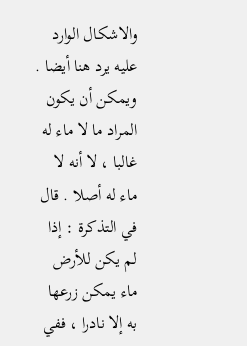والاشكال الوارد عليه يرد هنا أيضا . ويمكن أن يكون المراد ما لا ماء له غالبا ، لا أنه لا ماء له أصلا . قال في التذكرة : إذا لم يكن للأرض ماء يمكن زرعها به إلا نادرا ، ففي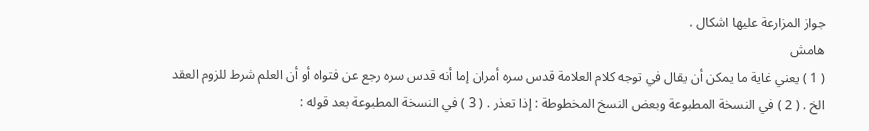جواز المزارعة عليها اشكال .
هامش
( 1 ) يعني غاية ما يمكن أن يقال في توجه كلام العلامة قدس سره أمران إما أنه قدس سره رجع عن فتواه أو أن العلم شرط للزوم العقد الخ . ( 2 ) في النسخة المطبوعة وبعض النسخ المخطوطة : إذا تعذر . ( 3 ) في النسخة المطبوعة بعد قوله :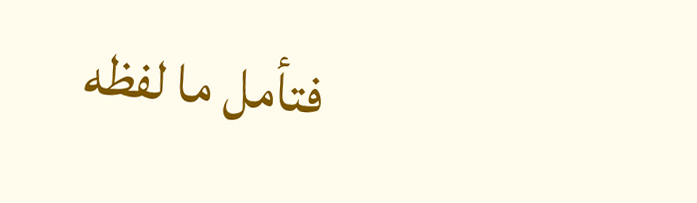فتأمل ما لفظه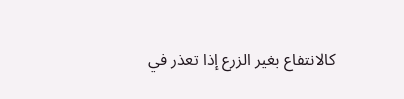كالانتفاع بغير الزرع إذا تعذر في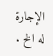الإجارة له الخ .